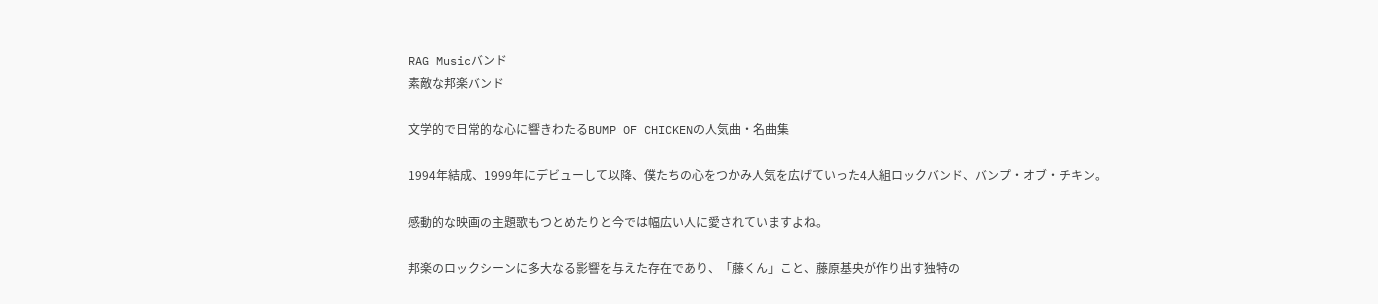RAG Musicバンド
素敵な邦楽バンド

文学的で日常的な心に響きわたるBUMP OF CHICKENの人気曲・名曲集

1994年結成、1999年にデビューして以降、僕たちの心をつかみ人気を広げていった4人組ロックバンド、バンプ・オブ・チキン。

感動的な映画の主題歌もつとめたりと今では幅広い人に愛されていますよね。

邦楽のロックシーンに多大なる影響を与えた存在であり、「藤くん」こと、藤原基央が作り出す独特の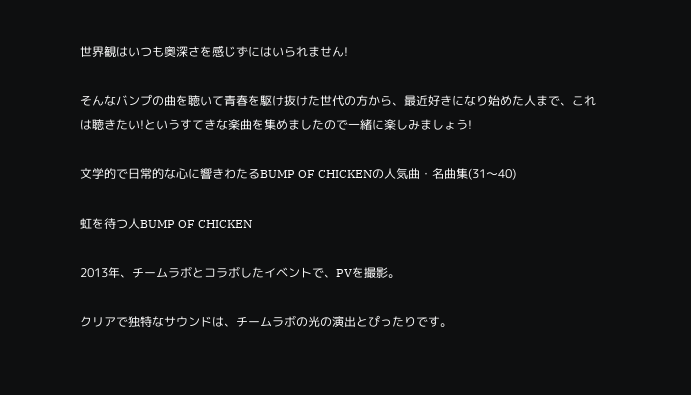世界観はいつも奥深さを感じずにはいられません!

そんなバンプの曲を聴いて青春を駆け抜けた世代の方から、最近好きになり始めた人まで、これは聴きたい!というすてきな楽曲を集めましたので一緒に楽しみましょう!

文学的で日常的な心に響きわたるBUMP OF CHICKENの人気曲・名曲集(31〜40)

虹を待つ人BUMP OF CHICKEN

2013年、チームラボとコラボしたイベントで、PVを撮影。

クリアで独特なサウンドは、チームラボの光の演出とぴったりです。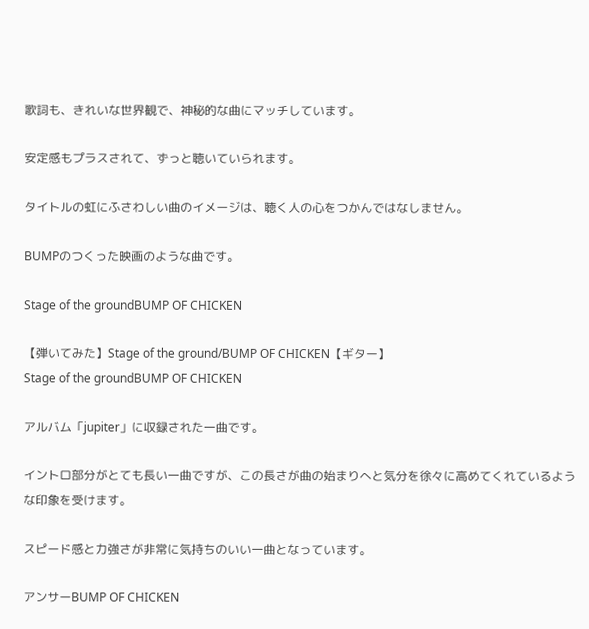歌詞も、きれいな世界観で、神秘的な曲にマッチしています。

安定感もプラスされて、ずっと聴いていられます。

タイトルの虹にふさわしい曲のイメージは、聴く人の心をつかんではなしません。

BUMPのつくった映画のような曲です。

Stage of the groundBUMP OF CHICKEN

【弾いてみた】Stage of the ground/BUMP OF CHICKEN【ギター】
Stage of the groundBUMP OF CHICKEN

アルバム「jupiter」に収録された一曲です。

イントロ部分がとても長い一曲ですが、この長さが曲の始まりへと気分を徐々に高めてくれているような印象を受けます。

スピード感と力強さが非常に気持ちのいい一曲となっています。

アンサーBUMP OF CHICKEN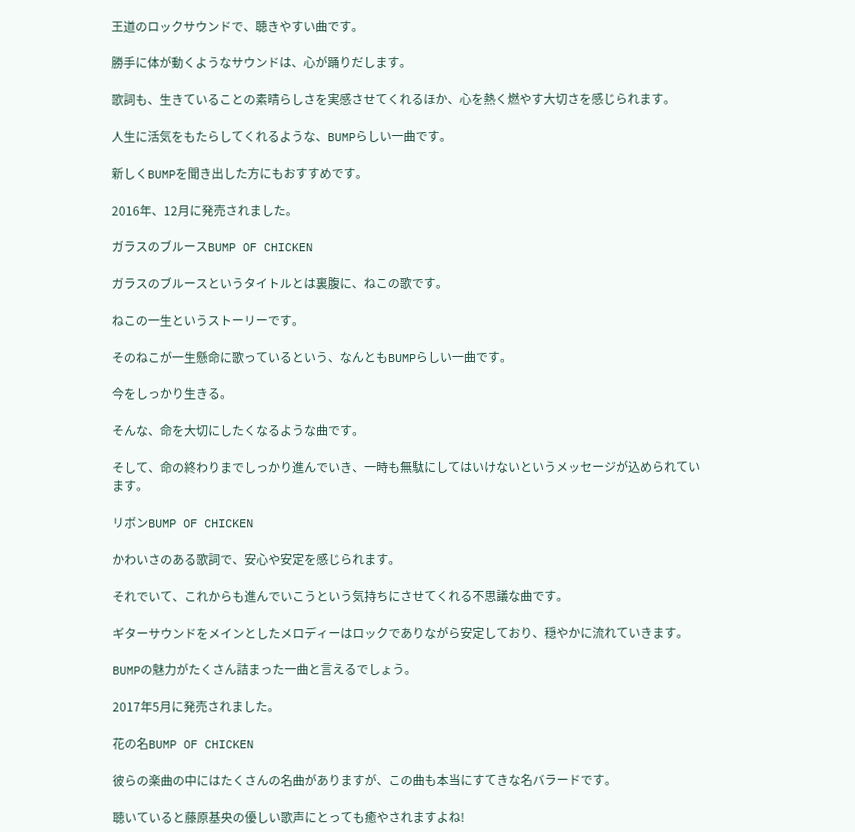王道のロックサウンドで、聴きやすい曲です。

勝手に体が動くようなサウンドは、心が踊りだします。

歌詞も、生きていることの素晴らしさを実感させてくれるほか、心を熱く燃やす大切さを感じられます。

人生に活気をもたらしてくれるような、BUMPらしい一曲です。

新しくBUMPを聞き出した方にもおすすめです。

2016年、12月に発売されました。

ガラスのブルースBUMP OF CHICKEN

ガラスのブルースというタイトルとは裏腹に、ねこの歌です。

ねこの一生というストーリーです。

そのねこが一生懸命に歌っているという、なんともBUMPらしい一曲です。

今をしっかり生きる。

そんな、命を大切にしたくなるような曲です。

そして、命の終わりまでしっかり進んでいき、一時も無駄にしてはいけないというメッセージが込められています。

リボンBUMP OF CHICKEN

かわいさのある歌詞で、安心や安定を感じられます。

それでいて、これからも進んでいこうという気持ちにさせてくれる不思議な曲です。

ギターサウンドをメインとしたメロディーはロックでありながら安定しており、穏やかに流れていきます。

BUMPの魅力がたくさん詰まった一曲と言えるでしょう。

2017年5月に発売されました。

花の名BUMP OF CHICKEN

彼らの楽曲の中にはたくさんの名曲がありますが、この曲も本当にすてきな名バラードです。

聴いていると藤原基央の優しい歌声にとっても癒やされますよね!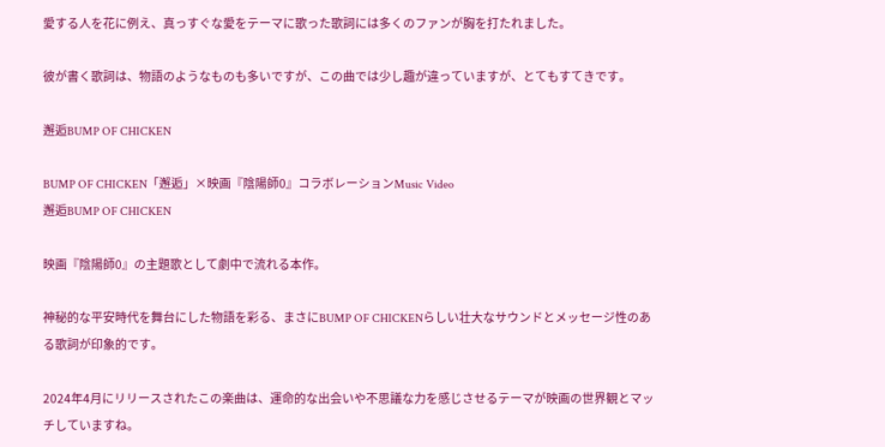愛する人を花に例え、真っすぐな愛をテーマに歌った歌詞には多くのファンが胸を打たれました。

彼が書く歌詞は、物語のようなものも多いですが、この曲では少し趣が違っていますが、とてもすてきです。

邂逅BUMP OF CHICKEN

BUMP OF CHICKEN「邂逅」×映画『陰陽師0』コラボレーションMusic Video
邂逅BUMP OF CHICKEN

映画『陰陽師0』の主題歌として劇中で流れる本作。

神秘的な平安時代を舞台にした物語を彩る、まさにBUMP OF CHICKENらしい壮大なサウンドとメッセージ性のある歌詞が印象的です。

2024年4月にリリースされたこの楽曲は、運命的な出会いや不思議な力を感じさせるテーマが映画の世界観とマッチしていますね。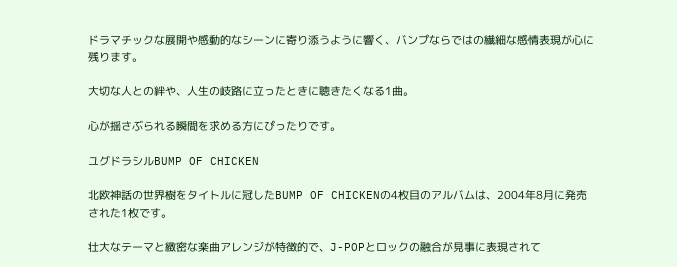ドラマチックな展開や感動的なシーンに寄り添うように響く、バンプならではの繊細な感情表現が心に残ります。

大切な人との絆や、人生の岐路に立ったときに聴きたくなる1曲。

心が揺さぶられる瞬間を求める方にぴったりです。

ユグドラシルBUMP OF CHICKEN

北欧神話の世界樹をタイトルに冠したBUMP OF CHICKENの4枚目のアルバムは、2004年8月に発売された1枚です。

壮大なテーマと緻密な楽曲アレンジが特徴的で、J-POPとロックの融合が見事に表現されて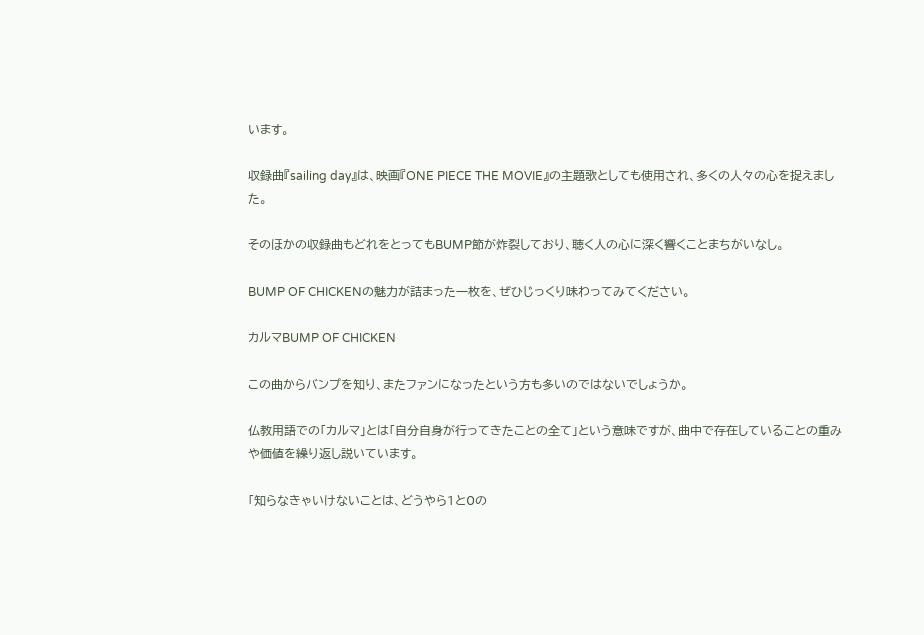います。

収録曲『sailing day』は、映画『ONE PIECE THE MOVIE』の主題歌としても使用され、多くの人々の心を捉えました。

そのほかの収録曲もどれをとってもBUMP節が炸裂しており、聴く人の心に深く響くことまちがいなし。

BUMP OF CHICKENの魅力が詰まった一枚を、ぜひじっくり味わってみてください。

カルマBUMP OF CHICKEN

この曲からバンプを知り、またファンになったという方も多いのではないでしょうか。

仏教用語での「カルマ」とは「自分自身が行ってきたことの全て」という意味ですが、曲中で存在していることの重みや価値を繰り返し説いています。

「知らなきゃいけないことは、どうやら1と0の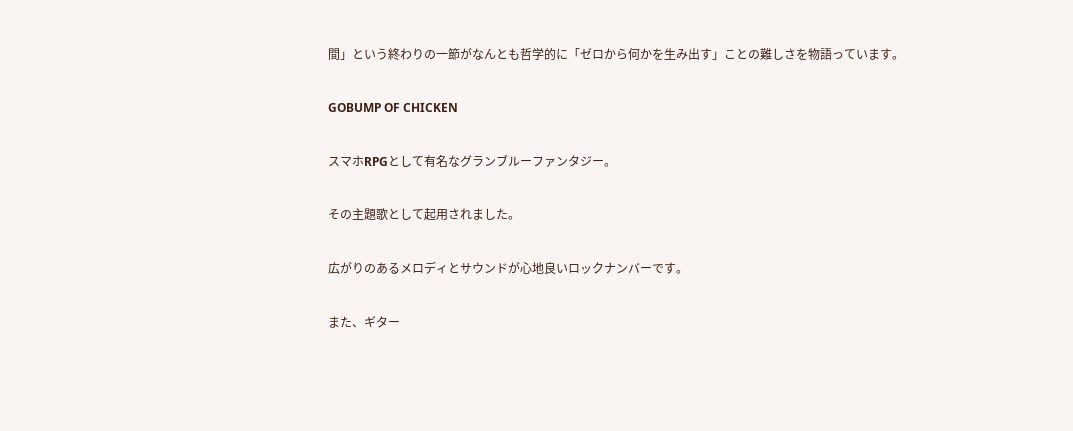間」という終わりの一節がなんとも哲学的に「ゼロから何かを生み出す」ことの難しさを物語っています。

GOBUMP OF CHICKEN

スマホRPGとして有名なグランブルーファンタジー。

その主題歌として起用されました。

広がりのあるメロディとサウンドが心地良いロックナンバーです。

また、ギター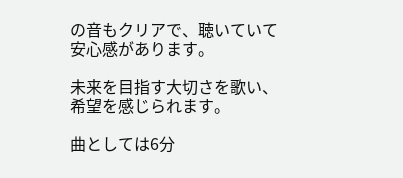の音もクリアで、聴いていて安心感があります。

未来を目指す大切さを歌い、希望を感じられます。

曲としては6分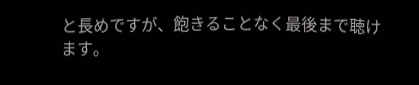と長めですが、飽きることなく最後まで聴けます。